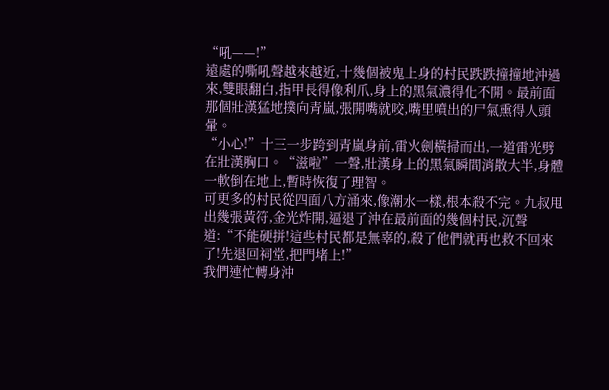“吼——!”
遠處的嘶吼聲越來越近,十幾個被鬼上身的村民跌跌撞撞地沖過來,雙眼翻白,指甲長得像利爪,身上的黑氣濃得化不開。最前面那個壯漢猛地撲向青嵐,張開嘴就咬,嘴里噴出的尸氣熏得人頭暈。
“小心!”十三一步跨到青嵐身前,雷火劍橫掃而出,一道雷光劈在壯漢胸口。“滋啦”一聲,壯漢身上的黑氣瞬間消散大半,身體一軟倒在地上,暫時恢復了理智。
可更多的村民從四面八方涌來,像潮水一樣,根本殺不完。九叔甩出幾張黃符,金光炸開,逼退了沖在最前面的幾個村民,沉聲道:“不能硬拼!這些村民都是無辜的,殺了他們就再也救不回來了!先退回祠堂,把門堵上!”
我們連忙轉身沖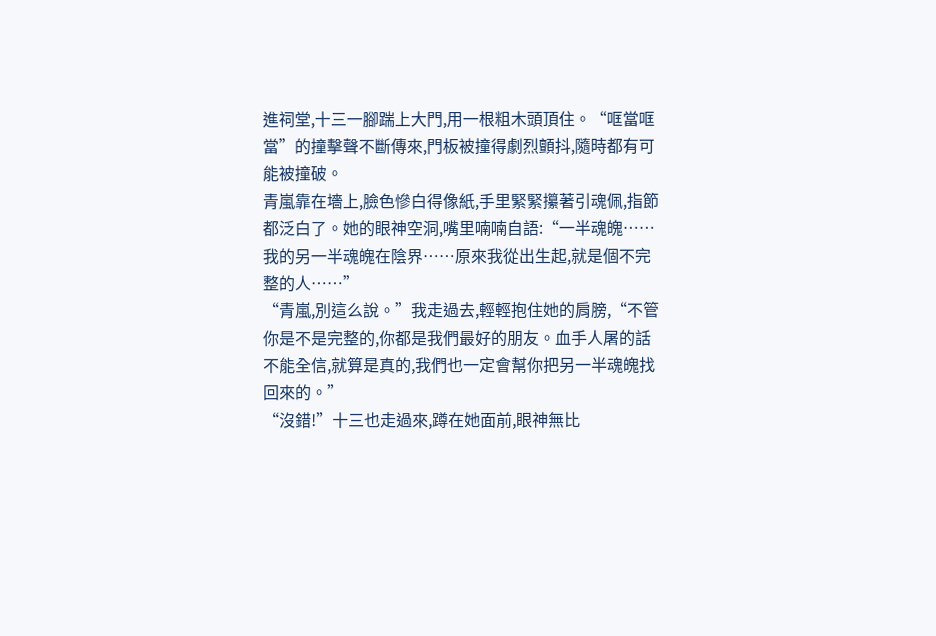進祠堂,十三一腳踹上大門,用一根粗木頭頂住。“哐當哐當”的撞擊聲不斷傳來,門板被撞得劇烈顫抖,隨時都有可能被撞破。
青嵐靠在墻上,臉色慘白得像紙,手里緊緊攥著引魂佩,指節都泛白了。她的眼神空洞,嘴里喃喃自語:“一半魂魄……我的另一半魂魄在陰界……原來我從出生起,就是個不完整的人……”
“青嵐,別這么說。”我走過去,輕輕抱住她的肩膀,“不管你是不是完整的,你都是我們最好的朋友。血手人屠的話不能全信,就算是真的,我們也一定會幫你把另一半魂魄找回來的。”
“沒錯!”十三也走過來,蹲在她面前,眼神無比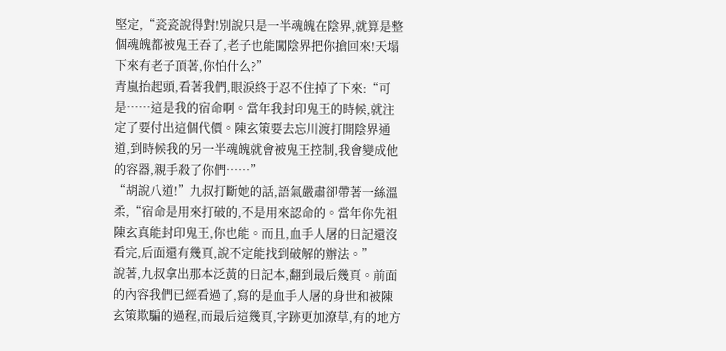堅定,“瓷瓷說得對!別說只是一半魂魄在陰界,就算是整個魂魄都被鬼王吞了,老子也能闖陰界把你搶回來!天塌下來有老子頂著,你怕什么?”
青嵐抬起頭,看著我們,眼淚終于忍不住掉了下來:“可是……這是我的宿命啊。當年我封印鬼王的時候,就注定了要付出這個代價。陳玄策要去忘川渡打開陰界通道,到時候我的另一半魂魄就會被鬼王控制,我會變成他的容器,親手殺了你們……”
“胡說八道!”九叔打斷她的話,語氣嚴肅卻帶著一絲溫柔,“宿命是用來打破的,不是用來認命的。當年你先祖陳玄真能封印鬼王,你也能。而且,血手人屠的日記還沒看完,后面還有幾頁,說不定能找到破解的辦法。”
說著,九叔拿出那本泛黃的日記本,翻到最后幾頁。前面的內容我們已經看過了,寫的是血手人屠的身世和被陳玄策欺騙的過程,而最后這幾頁,字跡更加潦草,有的地方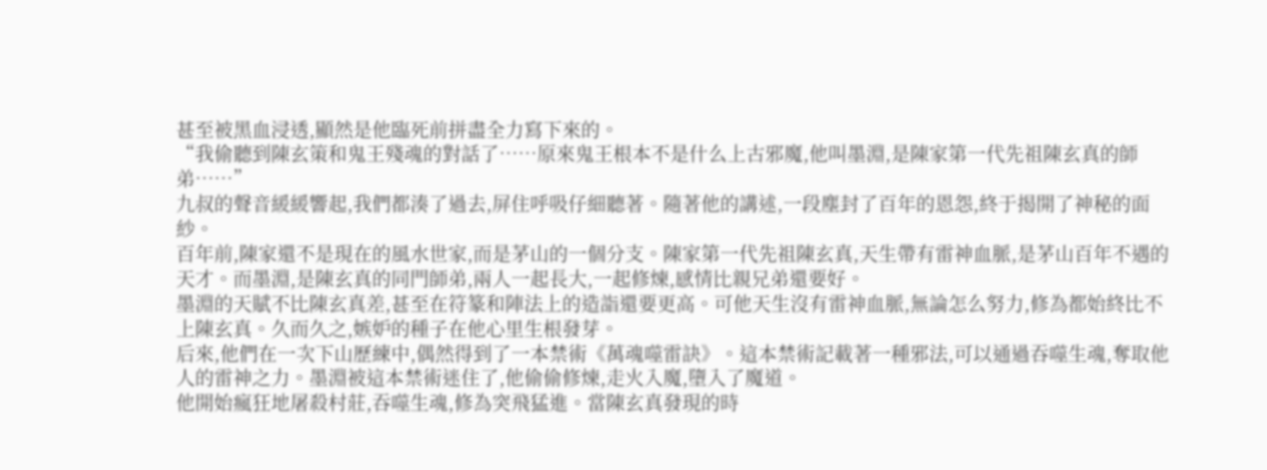甚至被黑血浸透,顯然是他臨死前拼盡全力寫下來的。
“我偷聽到陳玄策和鬼王殘魂的對話了……原來鬼王根本不是什么上古邪魔,他叫墨淵,是陳家第一代先祖陳玄真的師弟……”
九叔的聲音緩緩響起,我們都湊了過去,屏住呼吸仔細聽著。隨著他的講述,一段塵封了百年的恩怨,終于揭開了神秘的面紗。
百年前,陳家還不是現在的風水世家,而是茅山的一個分支。陳家第一代先祖陳玄真,天生帶有雷神血脈,是茅山百年不遇的天才。而墨淵,是陳玄真的同門師弟,兩人一起長大,一起修煉,感情比親兄弟還要好。
墨淵的天賦不比陳玄真差,甚至在符篆和陣法上的造詣還要更高。可他天生沒有雷神血脈,無論怎么努力,修為都始終比不上陳玄真。久而久之,嫉妒的種子在他心里生根發芽。
后來,他們在一次下山歷練中,偶然得到了一本禁術《萬魂噬雷訣》。這本禁術記載著一種邪法,可以通過吞噬生魂,奪取他人的雷神之力。墨淵被這本禁術迷住了,他偷偷修煉,走火入魔,墮入了魔道。
他開始瘋狂地屠殺村莊,吞噬生魂,修為突飛猛進。當陳玄真發現的時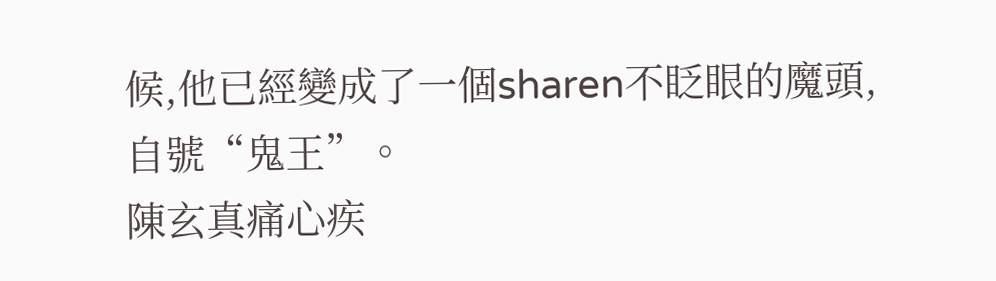候,他已經變成了一個sharen不眨眼的魔頭,自號“鬼王”。
陳玄真痛心疾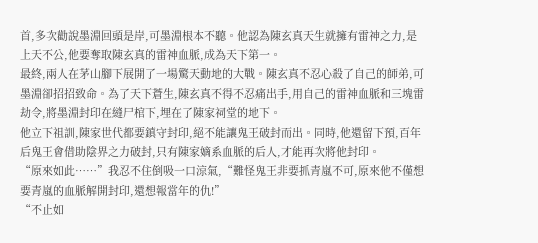首,多次勸說墨淵回頭是岸,可墨淵根本不聽。他認為陳玄真天生就擁有雷神之力,是上天不公,他要奪取陳玄真的雷神血脈,成為天下第一。
最終,兩人在茅山腳下展開了一場驚天動地的大戰。陳玄真不忍心殺了自己的師弟,可墨淵卻招招致命。為了天下蒼生,陳玄真不得不忍痛出手,用自己的雷神血脈和三塊雷劫令,將墨淵封印在縫尸棺下,埋在了陳家祠堂的地下。
他立下祖訓,陳家世代都要鎮守封印,絕不能讓鬼王破封而出。同時,他還留下預,百年后鬼王會借助陰界之力破封,只有陳家嫡系血脈的后人,才能再次將他封印。
“原來如此……”我忍不住倒吸一口涼氣,“難怪鬼王非要抓青嵐不可,原來他不僅想要青嵐的血脈解開封印,還想報當年的仇!”
“不止如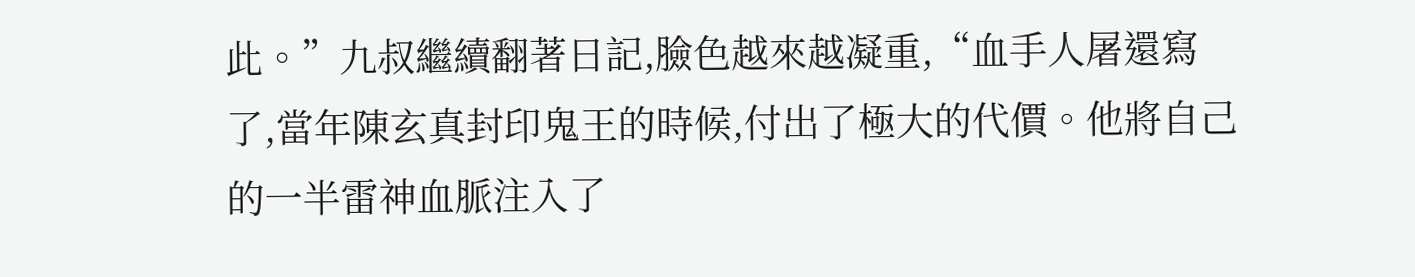此。”九叔繼續翻著日記,臉色越來越凝重,“血手人屠還寫了,當年陳玄真封印鬼王的時候,付出了極大的代價。他將自己的一半雷神血脈注入了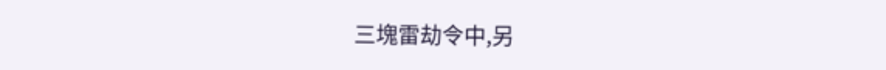三塊雷劫令中,另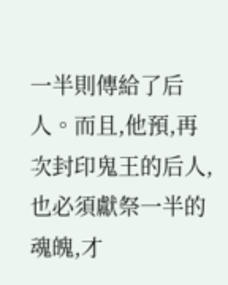一半則傳給了后人。而且,他預,再次封印鬼王的后人,也必須獻祭一半的魂魄,才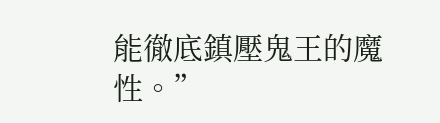能徹底鎮壓鬼王的魔性。”